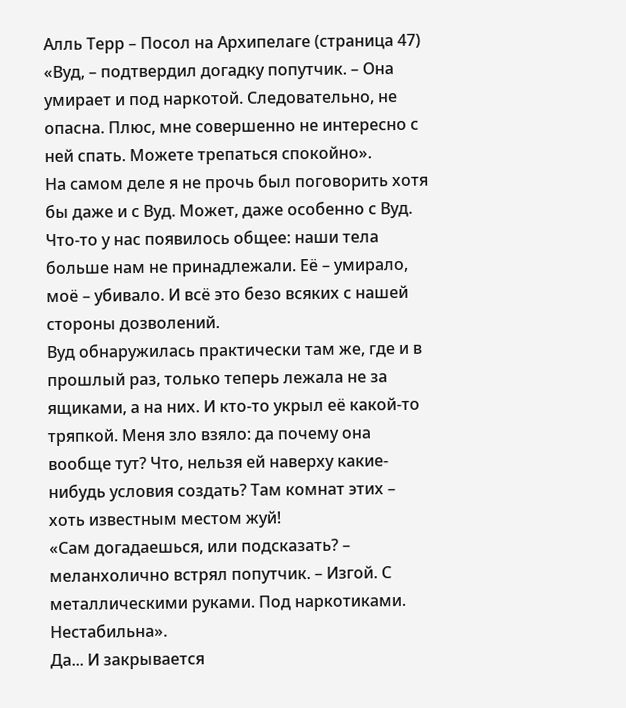Алль Терр – Посол на Архипелаге (страница 47)
«Вуд, – подтвердил догадку попутчик. – Она умирает и под наркотой. Следовательно, не опасна. Плюс, мне совершенно не интересно с ней спать. Можете трепаться спокойно».
На самом деле я не прочь был поговорить хотя бы даже и с Вуд. Может, даже особенно с Вуд. Что-то у нас появилось общее: наши тела больше нам не принадлежали. Её – умирало, моё – убивало. И всё это безо всяких с нашей стороны дозволений.
Вуд обнаружилась практически там же, где и в прошлый раз, только теперь лежала не за ящиками, а на них. И кто-то укрыл её какой-то тряпкой. Меня зло взяло: да почему она вообще тут? Что, нельзя ей наверху какие-нибудь условия создать? Там комнат этих – хоть известным местом жуй!
«Сам догадаешься, или подсказать? – меланхолично встрял попутчик. – Изгой. С металлическими руками. Под наркотиками. Нестабильна».
Да... И закрывается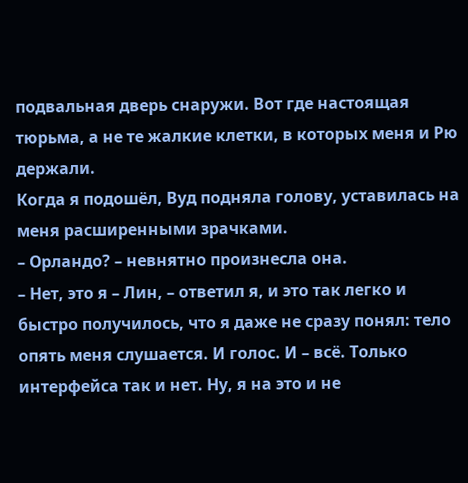подвальная дверь снаружи. Вот где настоящая тюрьма, а не те жалкие клетки, в которых меня и Рю держали.
Когда я подошёл, Вуд подняла голову, уставилась на меня расширенными зрачками.
– Орландо? – невнятно произнесла она.
– Нет, это я – Лин, – ответил я, и это так легко и быстро получилось, что я даже не сразу понял: тело опять меня слушается. И голос. И – всё. Только интерфейса так и нет. Ну, я на это и не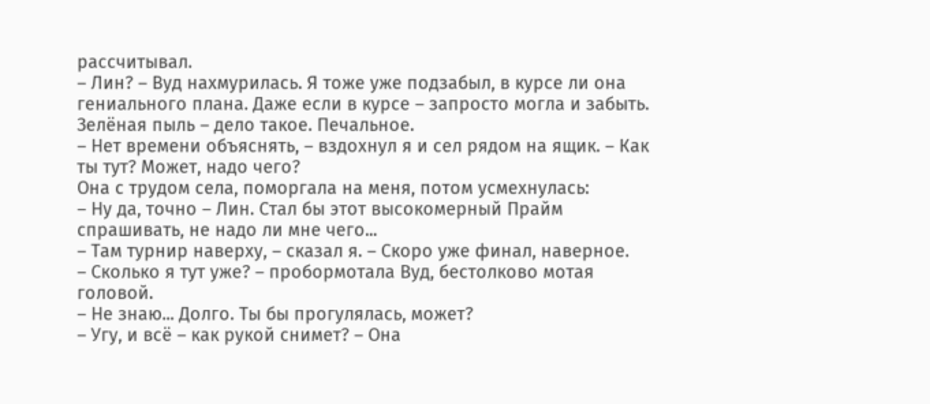рассчитывал.
– Лин? – Вуд нахмурилась. Я тоже уже подзабыл, в курсе ли она гениального плана. Даже если в курсе – запросто могла и забыть. Зелёная пыль – дело такое. Печальное.
– Нет времени объяснять, – вздохнул я и сел рядом на ящик. – Как ты тут? Может, надо чего?
Она с трудом села, поморгала на меня, потом усмехнулась:
– Ну да, точно – Лин. Стал бы этот высокомерный Прайм спрашивать, не надо ли мне чего...
– Там турнир наверху, – сказал я. – Скоро уже финал, наверное.
– Сколько я тут уже? – пробормотала Вуд, бестолково мотая головой.
– Не знаю... Долго. Ты бы прогулялась, может?
– Угу, и всё – как рукой снимет? – Она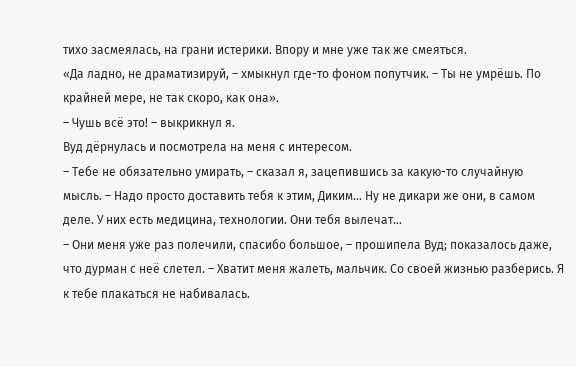тихо засмеялась, на грани истерики. Впору и мне уже так же смеяться.
«Да ладно, не драматизируй, – хмыкнул где-то фоном попутчик. – Ты не умрёшь. По крайней мере, не так скоро, как она».
– Чушь всё это! – выкрикнул я.
Вуд дёрнулась и посмотрела на меня с интересом.
– Тебе не обязательно умирать, – сказал я, зацепившись за какую-то случайную мысль. – Надо просто доставить тебя к этим, Диким... Ну не дикари же они, в самом деле. У них есть медицина, технологии. Они тебя вылечат...
– Они меня уже раз полечили, спасибо большое, – прошипела Вуд; показалось даже, что дурман с неё слетел. – Хватит меня жалеть, мальчик. Со своей жизнью разберись. Я к тебе плакаться не набивалась.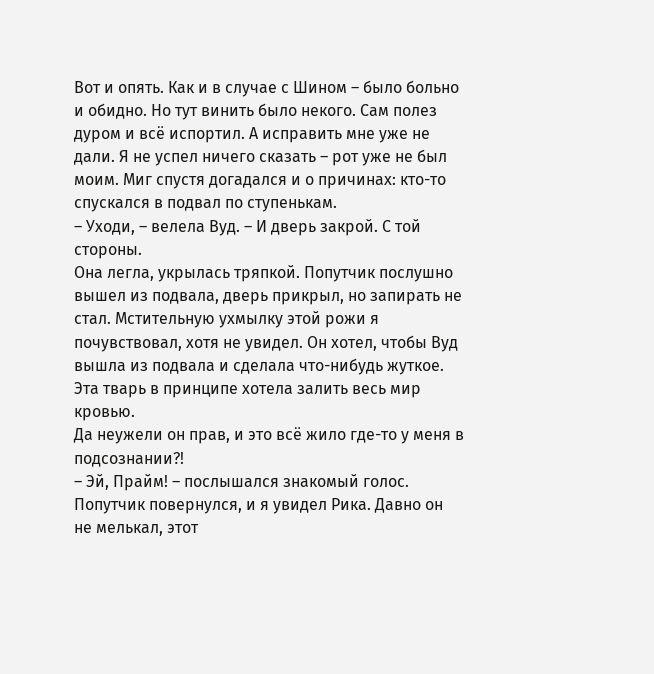Вот и опять. Как и в случае с Шином – было больно и обидно. Но тут винить было некого. Сам полез дуром и всё испортил. А исправить мне уже не дали. Я не успел ничего сказать – рот уже не был моим. Миг спустя догадался и о причинах: кто-то спускался в подвал по ступенькам.
– Уходи, – велела Вуд. – И дверь закрой. С той стороны.
Она легла, укрылась тряпкой. Попутчик послушно вышел из подвала, дверь прикрыл, но запирать не стал. Мстительную ухмылку этой рожи я почувствовал, хотя не увидел. Он хотел, чтобы Вуд вышла из подвала и сделала что-нибудь жуткое. Эта тварь в принципе хотела залить весь мир кровью.
Да неужели он прав, и это всё жило где-то у меня в подсознании?!
– Эй, Прайм! – послышался знакомый голос.
Попутчик повернулся, и я увидел Рика. Давно он не мелькал, этот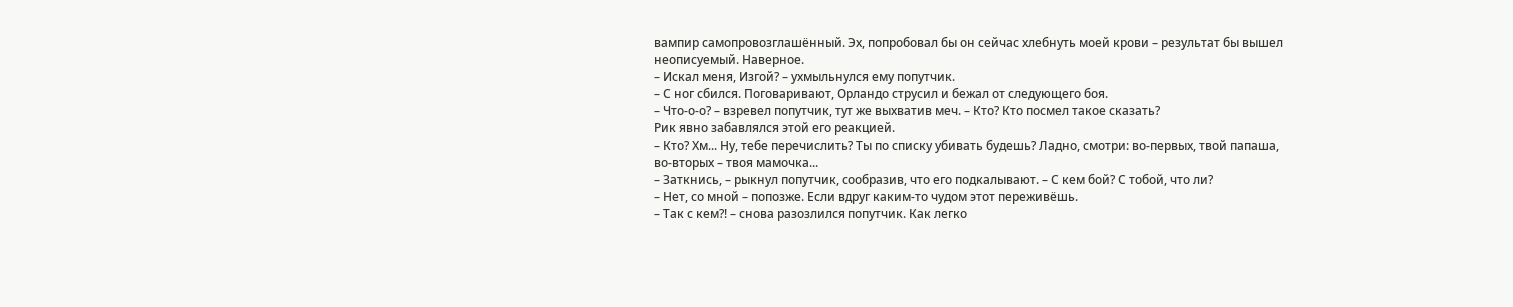вампир самопровозглашённый. Эх, попробовал бы он сейчас хлебнуть моей крови – результат бы вышел неописуемый. Наверное.
– Искал меня, Изгой? – ухмыльнулся ему попутчик.
– С ног сбился. Поговаривают, Орландо струсил и бежал от следующего боя.
– Что-о-о? – взревел попутчик, тут же выхватив меч. – Кто? Кто посмел такое сказать?
Рик явно забавлялся этой его реакцией.
– Кто? Хм... Ну, тебе перечислить? Ты по списку убивать будешь? Ладно, смотри: во-первых, твой папаша, во-вторых – твоя мамочка...
– Заткнись, – рыкнул попутчик, сообразив, что его подкалывают. – С кем бой? С тобой, что ли?
– Нет, со мной – попозже. Если вдруг каким-то чудом этот переживёшь.
– Так с кем?! – снова разозлился попутчик. Как легко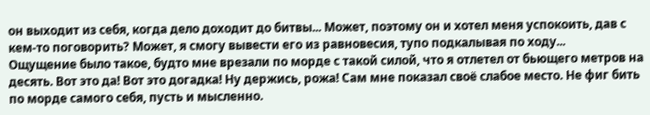он выходит из себя, когда дело доходит до битвы... Может, поэтому он и хотел меня успокоить, дав с кем-то поговорить? Может, я смогу вывести его из равновесия, тупо подкалывая по ходу...
Ощущение было такое, будто мне врезали по морде с такой силой, что я отлетел от бьющего метров на десять. Вот это да! Вот это догадка! Ну держись, рожа! Сам мне показал своё слабое место. Не фиг бить по морде самого себя, пусть и мысленно.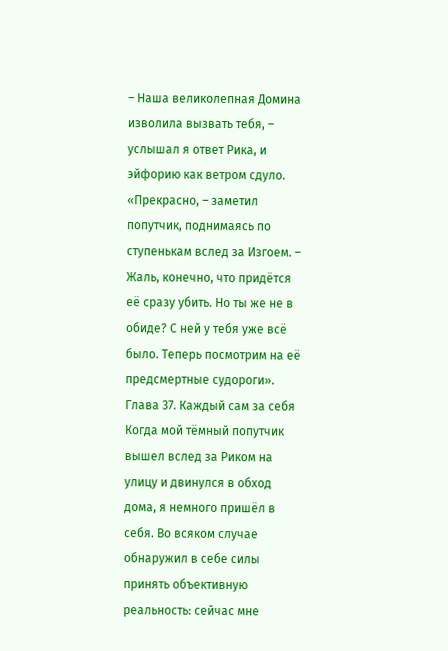– Наша великолепная Домина изволила вызвать тебя, – услышал я ответ Рика, и эйфорию как ветром сдуло.
«Прекрасно, – заметил попутчик, поднимаясь по ступенькам вслед за Изгоем. – Жаль, конечно, что придётся её сразу убить. Но ты же не в обиде? С ней у тебя уже всё было. Теперь посмотрим на её предсмертные судороги».
Глава 37. Каждый сам за себя
Когда мой тёмный попутчик вышел вслед за Риком на улицу и двинулся в обход дома, я немного пришёл в себя. Во всяком случае обнаружил в себе силы принять объективную реальность: сейчас мне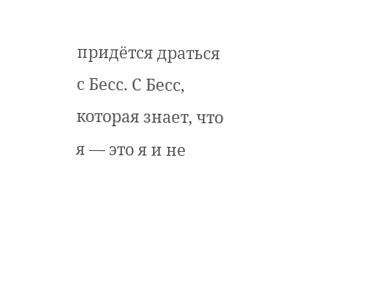придётся драться с Бесс. С Бесс, которая знает, что я — это я и не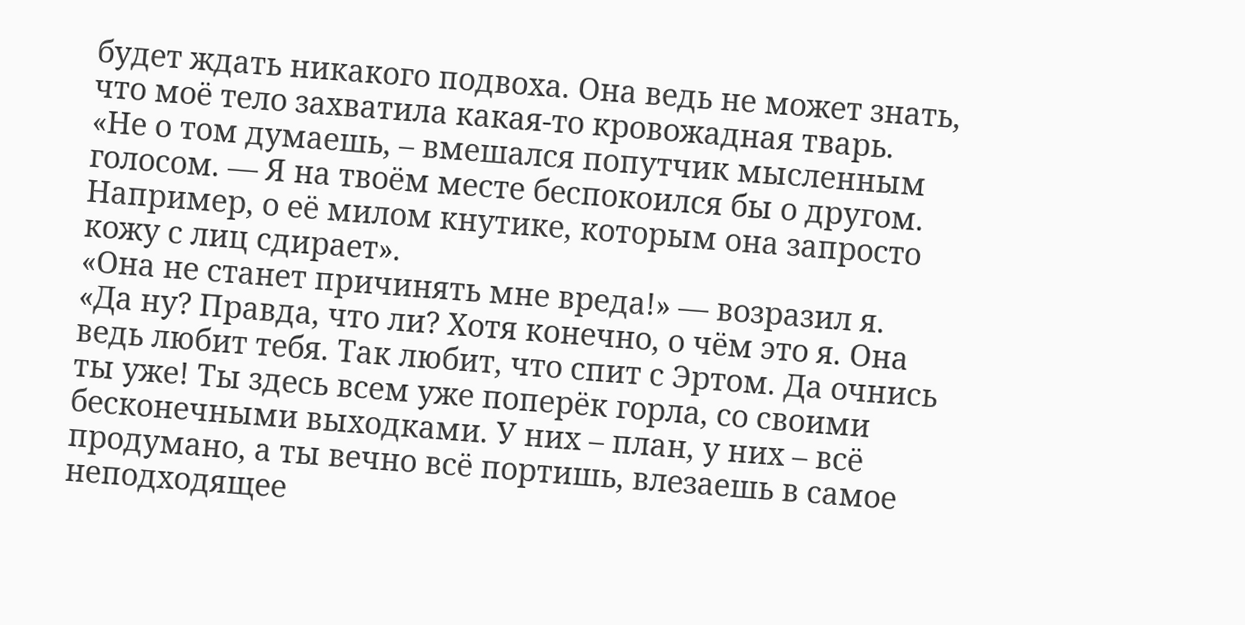будет ждать никакого подвоха. Она ведь не может знать, что моё тело захватила какая-то кровожадная тварь.
«Не о том думаешь, – вмешался попутчик мысленным голосом. — Я на твоём месте беспокоился бы о другом. Например, о её милом кнутике, которым она запросто кожу с лиц сдирает».
«Она не станет причинять мне вреда!» — возразил я.
«Да ну? Правда, что ли? Хотя конечно, о чём это я. Она ведь любит тебя. Так любит, что спит с Эртом. Да очнись ты уже! Ты здесь всем уже поперёк горла, со своими бесконечными выходками. У них – план, у них – всё продумано, а ты вечно всё портишь, влезаешь в самое неподходящее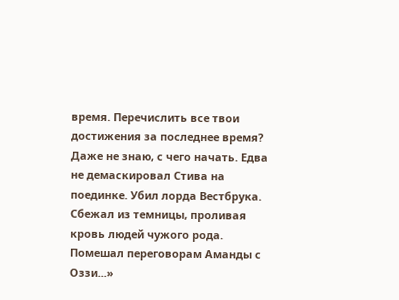время. Перечислить все твои достижения за последнее время? Даже не знаю, с чего начать. Едва не демаскировал Стива на поединке. Убил лорда Вестбрука. Сбежал из темницы, проливая кровь людей чужого рода. Помешал переговорам Аманды с Оззи...»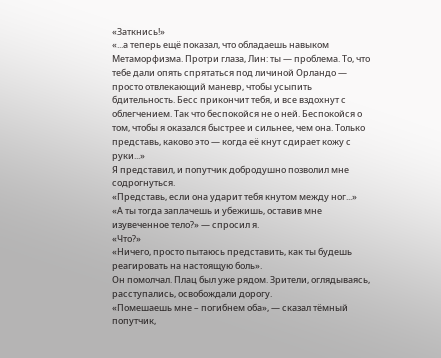«Заткнись!»
«...а теперь ещё показал, что обладаешь навыком Метаморфизма. Протри глаза, Лин: ты — проблема. То, что тебе дали опять спрятаться под личиной Орландо — просто отвлекающий маневр, чтобы усыпить бдительность. Бесс прикончит тебя, и все вздохнут с облегчением. Так что беспокойся не о ней. Беспокойся о том, чтобы я оказался быстрее и сильнее, чем она. Только представь, каково это — когда её кнут сдирает кожу с руки...»
Я представил, и попутчик добродушно позволил мне содрогнуться.
«Представь, если она ударит тебя кнутом между ног...»
«А ты тогда заплачешь и убежишь, оставив мне изувеченное тело?» — спросил я.
«Что?»
«Ничего, просто пытаюсь представить, как ты будешь реагировать на настоящую боль».
Он помолчал. Плац был уже рядом. Зрители, оглядываясь, расступались, освобождали дорогу.
«Помешаешь мне – погибнем оба», — сказал тёмный попутчик,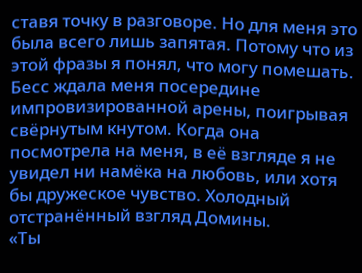ставя точку в разговоре. Но для меня это была всего лишь запятая. Потому что из этой фразы я понял, что могу помешать.
Бесс ждала меня посередине импровизированной арены, поигрывая свёрнутым кнутом. Когда она посмотрела на меня, в её взгляде я не увидел ни намёка на любовь, или хотя бы дружеское чувство. Холодный отстранённый взгляд Домины.
«Ты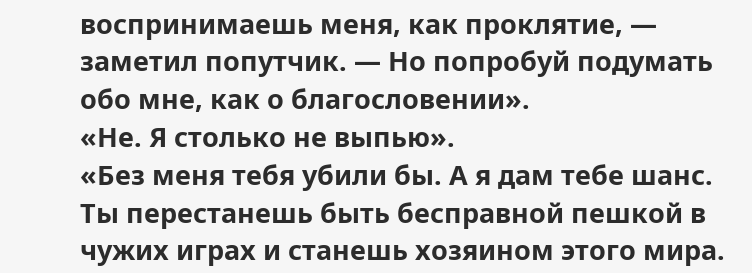воспринимаешь меня, как проклятие, — заметил попутчик. — Но попробуй подумать обо мне, как о благословении».
«Не. Я столько не выпью».
«Без меня тебя убили бы. А я дам тебе шанс. Ты перестанешь быть бесправной пешкой в чужих играх и станешь хозяином этого мира.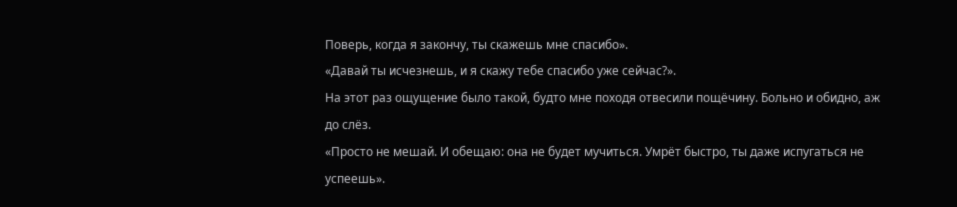Поверь, когда я закончу, ты скажешь мне спасибо».
«Давай ты исчезнешь, и я скажу тебе спасибо уже сейчас?».
На этот раз ощущение было такой, будто мне походя отвесили пощёчину. Больно и обидно, аж до слёз.
«Просто не мешай. И обещаю: она не будет мучиться. Умрёт быстро, ты даже испугаться не успеешь».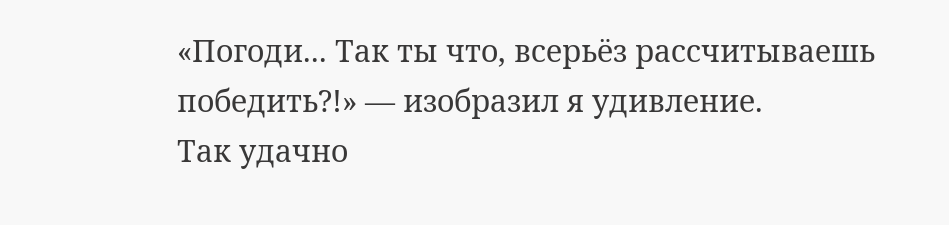«Погоди... Так ты что, всерьёз рассчитываешь победить?!» — изобразил я удивление.
Так удачно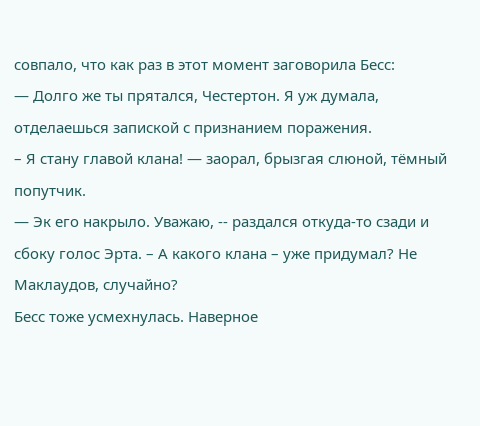совпало, что как раз в этот момент заговорила Бесс:
— Долго же ты прятался, Честертон. Я уж думала, отделаешься запиской с признанием поражения.
– Я стану главой клана! — заорал, брызгая слюной, тёмный попутчик.
— Эк его накрыло. Уважаю, -- раздался откуда-то сзади и сбоку голос Эрта. – А какого клана – уже придумал? Не Маклаудов, случайно?
Бесс тоже усмехнулась. Наверное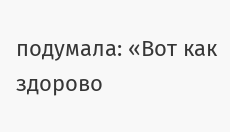подумала: «Вот как здорово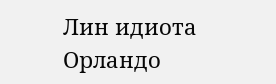Лин идиота Орландо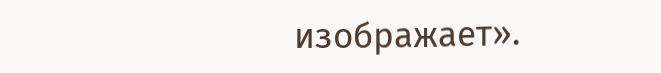изображает».